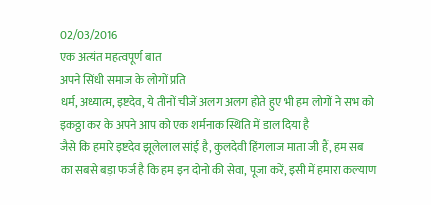02/03/2016
एक अत्यंत महत्वपूर्ण बात
अपने सिंधी समाज के लोगों प्रति
धर्म, अध्यात्म, इष्टदेव, ये तीनों चीजें अलग अलग होते हुए भी हम लोगों ने सभ को इकठ्ठा कर के अपने आप को एक शर्मनाक स्थिति में डाल दिया है
जैसे कि हमारे इष्टदेव झूलेलाल सांई है, कुलदेवी हिंगलाज माता जी हैं, हम सब का सबसे बड़ा फर्ज है कि हम इन दोनो की सेवा, पूजा करें, इसी में हमारा कल्याण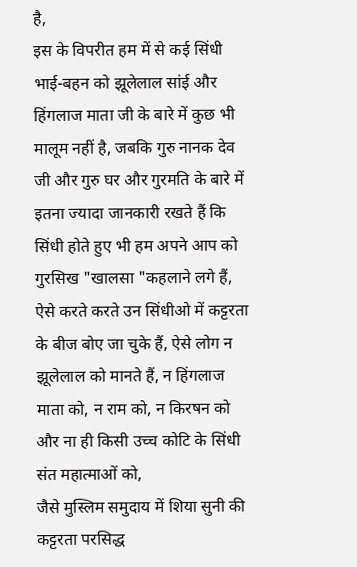है,
इस के विपरीत हम में से कई सिंधी भाई-बहन को झूलेलाल सांई और हिंगलाज माता जी के बारे में कुछ भी मालूम नहीं है, जबकि गुरु नानक देव जी और गुरु घर और गुरमति के बारे में इतना ज्यादा जानकारी रखते हैं कि सिंधी होते हुए भी हम अपने आप को गुरसिख "खालसा "कहलाने लगे हैं, ऐसे करते करते उन सिंधीओ में कट्टरता के बीज बोए जा चुके हैं, ऐसे लोग न झूलेलाल को मानते हैं, न हिंगलाज माता को, न राम को, न किरषन को और ना ही किसी उच्च कोटि के सिंधी संत महात्माओं को,
जैसे मुस्लिम समुदाय में शिया सुनी की कट्टरता परसिद्ध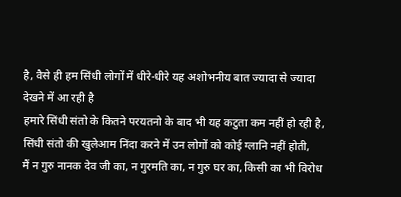है, वैसे ही हम सिंधी लोगों में धीरे-धीरे यह अशोभनीय बात ज्यादा से ज्यादा देखने में आ रही है
हमारे सिंधी संतो के कितने परयतनो के बाद भी यह कटुता कम नहीं हो रही है, सिंधी संतो की खुलेआम निंदा करने में उन लोगों को कोई ग्लानि नहीं होती,
मैं न गुरु नानक देव जी का, न गुरमति का, न गुरु घर का, किसी का भी विरोध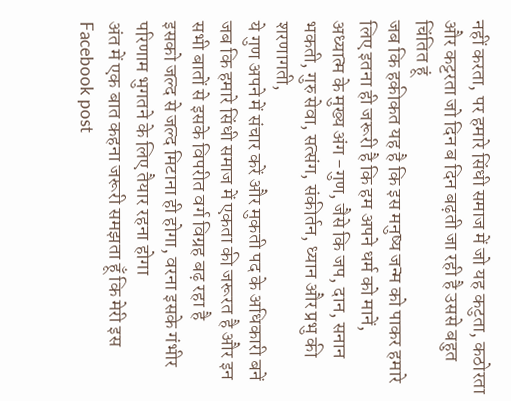नहीं करता, पर हमारे सिंधी समाज में जो यह कटुता, कठोरता और कट्टरता जो दिन ब दिन बढ़ती जा रही है उससे बहुत चिंतित हूं
जब कि हकीकत यह है कि इस मनुष्य जन्म को पाकर हमारे लिए इतना ही जरूरी है कि हम अपने धर्म को मानें,
अध्यात्म के मुख्य अंग -गुण, जैसे कि जप, दान, सनान भकती, गुरु सेवा, सत्संग, संकीर्तन, ध्यान और प्रभु की
शरणागती,
ये गुण अपने में संचार करें और मुकती पद के अधिकारी बनें
जब कि हमारे सिंधी समाज में एकता की जरूरत है और इन सभी बातों से इसके विपरीत वर्ग विग्रह बढ़ रहा है
इसको जल्द से जल्द मिटाना ही होगा, वरना इसके गंभीर परिणाम भुगतने के लिए तैयार रहना होगा
अंत में एक बात कहना जरूरी समझता हूँ कि मेरी इस Facebook post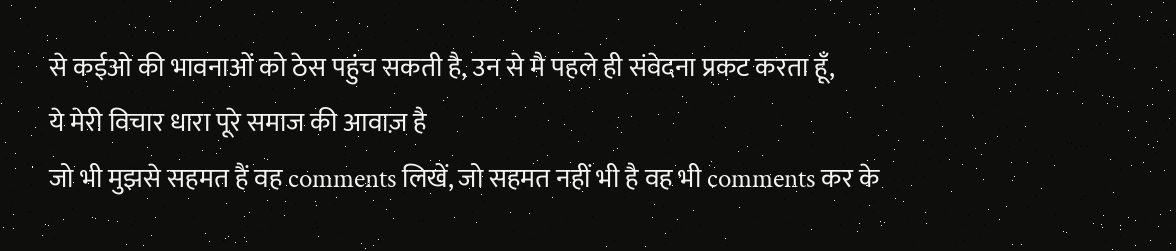से कईओ की भावनाओं को ठेस पहुंच सकती है, उन से मै पहले ही संवेदना प्रकट करता हूँ,
ये मेरी विचार धारा पूरे समाज की आवाज़ है
जो भी मुझसे सहमत हैं वह comments लिखें, जो सहमत नहीं भी है वह भी comments कर के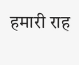हमारी राह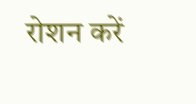रोशन करें